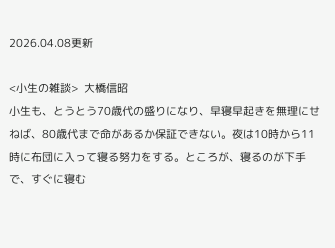2026.04.08更新

<小生の雑談>  大橋信昭
小生も、とうとう70歳代の盛りになり、早寝早起きを無理にせねば、80歳代まで命があるか保証できない。夜は10時から11時に布団に入って寝る努力をする。ところが、寝るのが下手で、すぐに寝む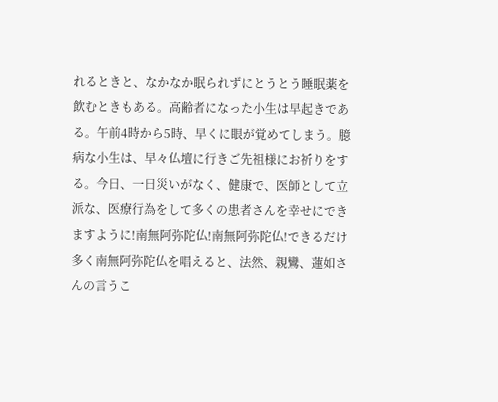れるときと、なかなか眠られずにとうとう睡眠薬を飲むときもある。高齢者になった小生は早起きである。午前4時から5時、早くに眼が覚めてしまう。臆病な小生は、早々仏壇に行きご先祖様にお祈りをする。今日、一日災いがなく、健康で、医師として立派な、医療行為をして多くの患者さんを幸せにできますように!南無阿弥陀仏!南無阿弥陀仏!できるだけ多く南無阿弥陀仏を唱えると、法然、親鸞、蓮如さんの言うこ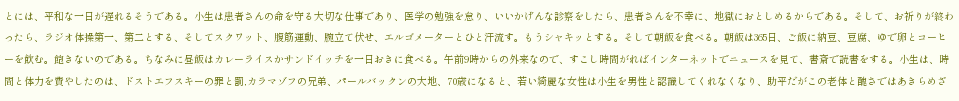とには、平和な一日が遅れるそうである。小生は患者さんの命を守る大切な仕事であり、医学の勉強を怠り、いいかげんな診察をしたら、患者さんを不幸に、地獄におとしめるからである。そして、お祈りが終わったら、ラジオ体操第一、第二とする、そしてスクワット、腹筋運動、腕立て伏せ、エルゴメーターとひと汗流す。もうシャキッとする。そして朝飯を食べる。朝飯は365日、ご飯に納豆、豆腐、ゆで卵とコーヒーを飲む。飽きないのである。ちなみに昼飯はカレーライスかサンドイッチを一日おきに食べる。午前9時からの外来なので、すこし時間がればインターネットでニュースを見て、書斎で読書をする。小生は、時間と体力を費やしたのは、ドストエフスキーの罪と罰,カラマゾフの兄弟、パールバックンの大地、70歳になると、若い綺麗な女性は小生を男性と認識してくれなくなり、助平だがこの老体と醜さではあきらめざ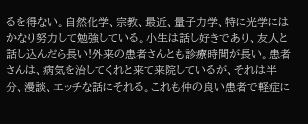るを得ない。自然化学、宗教、最近、量子力学、特に光学にはかなり努力して勉強している。小生は話し好きであり、友人と話し込んだら長い!外来の患者さんとも診療時間が長い。患者さんは、病気を治してくれと来て来院しているが、それは半分、漫談、エッチな話にそれる。これも仲の良い患者で軽症に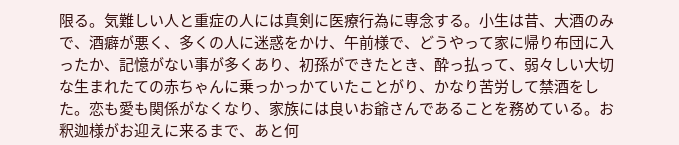限る。気難しい人と重症の人には真剣に医療行為に専念する。小生は昔、大酒のみで、酒癖が悪く、多くの人に迷惑をかけ、午前様で、どうやって家に帰り布団に入ったか、記憶がない事が多くあり、初孫ができたとき、酔っ払って、弱々しい大切な生まれたての赤ちゃんに乗っかっかていたことがり、かなり苦労して禁酒をした。恋も愛も関係がなくなり、家族には良いお爺さんであることを務めている。お釈迦様がお迎えに来るまで、あと何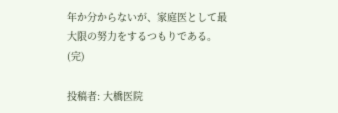年か分からないが、家庭医として最大限の努力をするつもりである。(完)

投稿者: 大橋医院